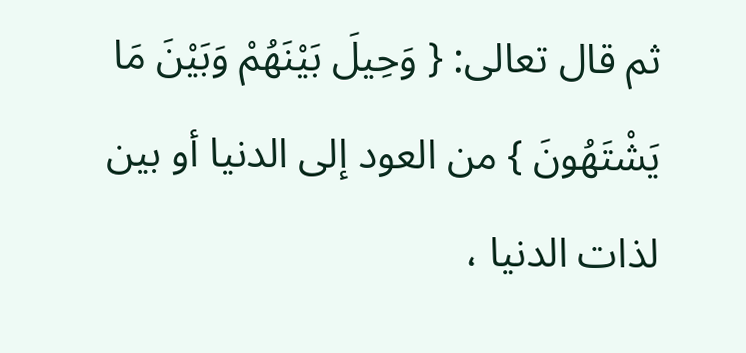ثم قال تعالى: { وَحِيلَ بَيْنَهُمْ وَبَيْنَ مَا يَشْتَهُونَ } من العود إلى الدنيا أو بين لذات الدنيا ،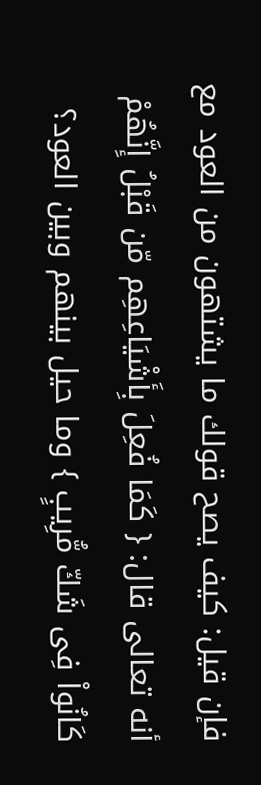فإن قيل: كيف يصح قولك ما يشتهون من العود مع أنه تعالى قال: { كَمَا فُعِلَ بِأَشْيَاعِهِم مّن قَبْلُ إِنَّهُمْ كَانُواْ فِى شَكّ مُّرِيبٍ } وما حيل بينهم وبين العود؟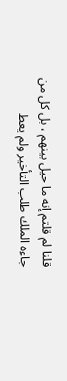قلنا لم قلتم إنه ما حيل بينهم ، بل كل من جاءه الملك طلب التأخير ولم يعط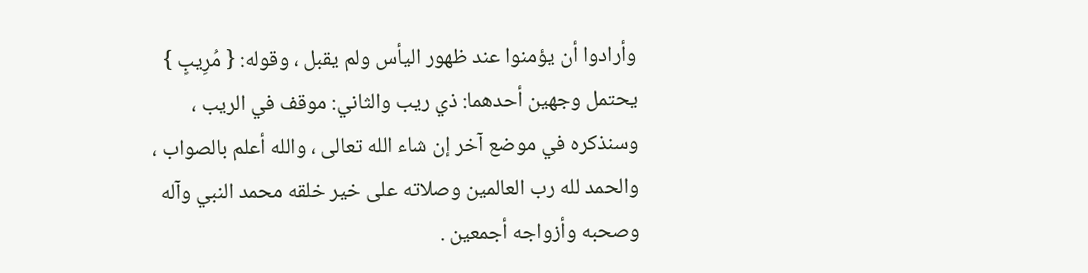وأرادوا أن يؤمنوا عند ظهور اليأس ولم يقبل ، وقوله: { مُرِيبٍ } يحتمل وجهين أحدهما: ذي ريب والثاني: موقف في الريب ، وسنذكره في موضع آخر إن شاء الله تعالى ، والله أعلم بالصواب ، والحمد لله رب العالمين وصلاته على خير خلقه محمد النبي وآله وصحبه وأزواجه أجمعين .